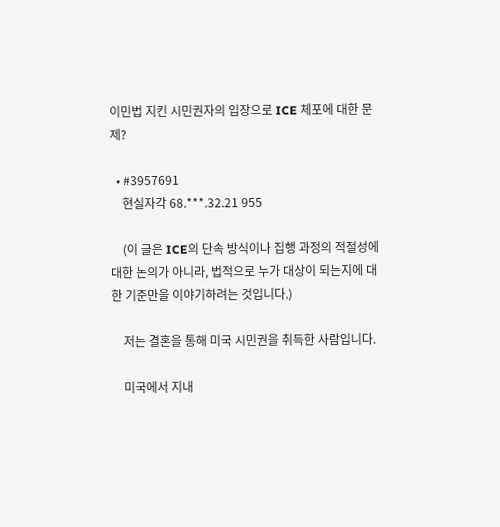이민법 지킨 시민권자의 입장으로 ICE 체포에 대한 문제?

  • #3957691
    현실자각 68.***.32.21 955

    (이 글은 ICE의 단속 방식이나 집행 과정의 적절성에 대한 논의가 아니라, 법적으로 누가 대상이 되는지에 대한 기준만을 이야기하려는 것입니다.)

    저는 결혼을 통해 미국 시민권을 취득한 사람입니다.

    미국에서 지내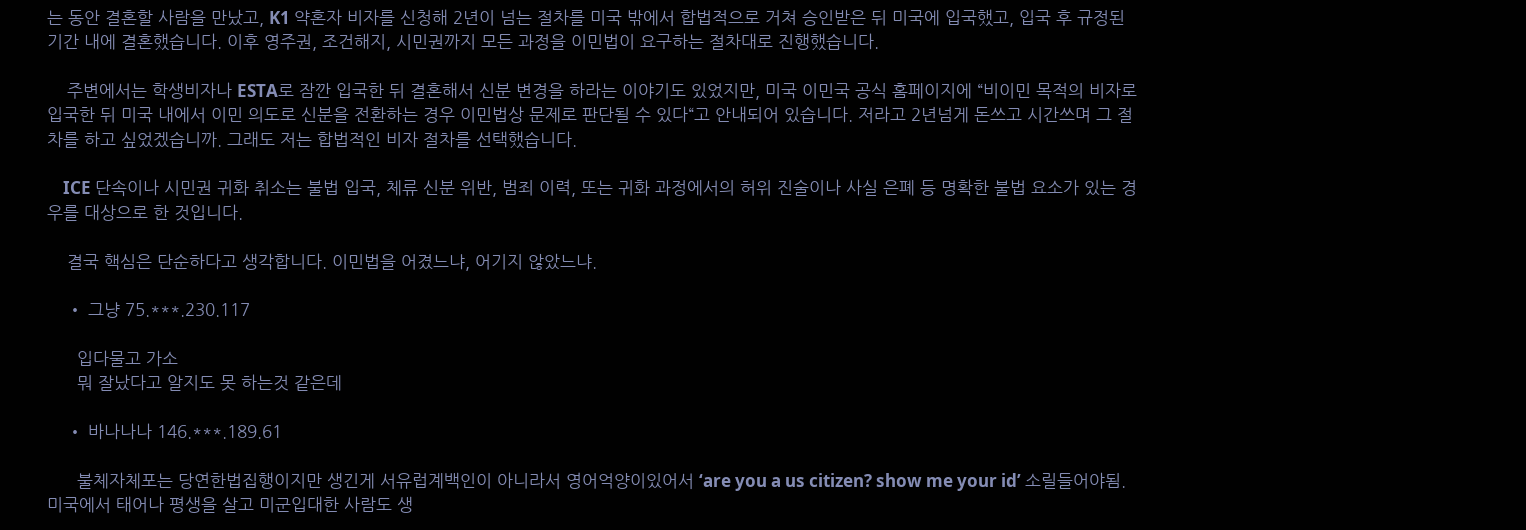는 동안 결혼할 사람을 만났고, K1 약혼자 비자를 신청해 2년이 넘는 절차를 미국 밖에서 합법적으로 거쳐 승인받은 뒤 미국에 입국했고, 입국 후 규정된 기간 내에 결혼했습니다. 이후 영주권, 조건해지, 시민권까지 모든 과정을 이민법이 요구하는 절차대로 진행했습니다.

    주변에서는 학생비자나 ESTA로 잠깐 입국한 뒤 결혼해서 신분 변경을 하라는 이야기도 있었지만, 미국 이민국 공식 홈페이지에 “비이민 목적의 비자로 입국한 뒤 미국 내에서 이민 의도로 신분을 전환하는 경우 이민법상 문제로 판단될 수 있다“고 안내되어 있습니다. 저라고 2년넘게 돈쓰고 시간쓰며 그 절차를 하고 싶었겠습니까. 그래도 저는 합법적인 비자 절차를 선택했습니다.

    ICE 단속이나 시민권 귀화 취소는 불법 입국, 체류 신분 위반, 범죄 이력, 또는 귀화 과정에서의 허위 진술이나 사실 은폐 등 명확한 불법 요소가 있는 경우를 대상으로 한 것입니다.

    결국 핵심은 단순하다고 생각합니다. 이민법을 어겼느냐, 어기지 않았느냐.

    • 그냥 75.***.230.117

      입다물고 가소
      뭐 잘났다고 알지도 못 하는것 같은데

    • 바나나나 146.***.189.61

      불체자체포는 당연한법집행이지만 생긴게 서유럽계백인이 아니라서 영어억양이있어서 ‘are you a us citizen? show me your id’ 소릴들어야됨. 미국에서 태어나 평생을 살고 미군입대한 사람도 생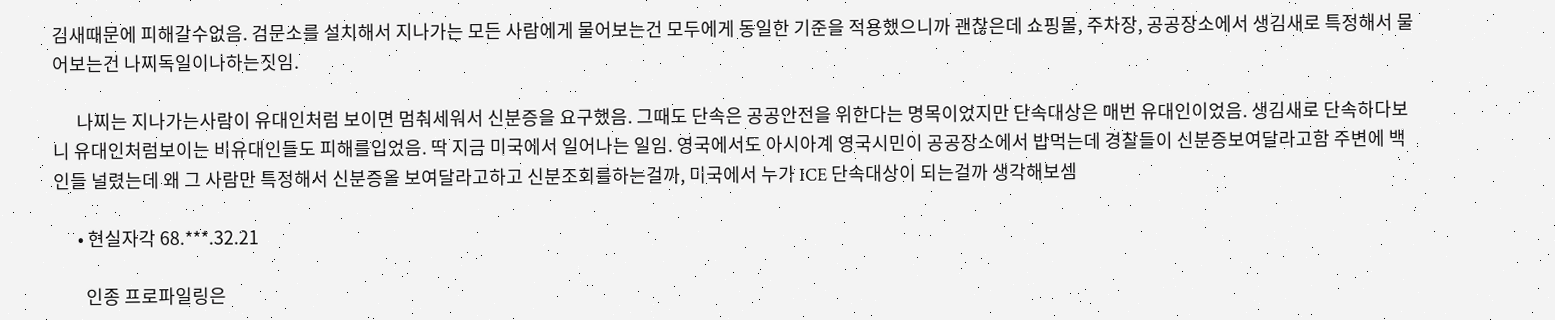김새때문에 피해갈수없음. 검문소를 설치해서 지나가는 모든 사람에게 물어보는건 모두에게 동일한 기준을 적용했으니까 괜찮은데 쇼핑몰, 주차장, 공공장소에서 생김새로 특정해서 물어보는건 나찌독일이나하는짓임.

      나찌는 지나가는사람이 유대인처럼 보이면 멈춰세워서 신분증을 요구했음. 그때도 단속은 공공안전을 위한다는 명목이었지만 단속대상은 매번 유대인이었음. 생김새로 단속하다보니 유대인처럼보이는 비유대인들도 피해를입었음. 딱 지금 미국에서 일어나는 일임. 영국에서도 아시아계 영국시민이 공공장소에서 밥먹는데 경찰들이 신분증보여달라고함 주변에 백인들 널렸는데 왜 그 사람만 특정해서 신분증을 보여달라고하고 신분조회를하는걸까, 미국에서 누가 ICE 단속대상이 되는걸까 생각해보셈

      • 현실자각 68.***.32.21

        인종 프로파일링은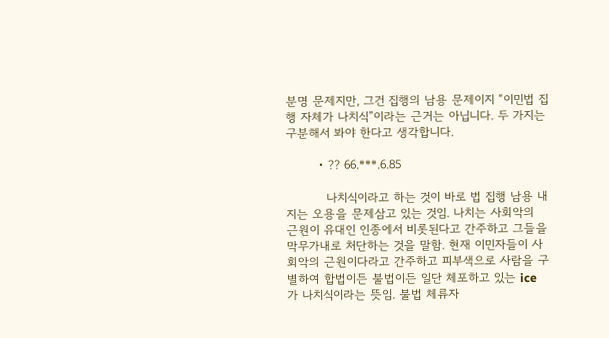분명 문제지만, 그건 집행의 남용 문제이지 “이민법 집행 자체가 나치식”이라는 근거는 아닙니다. 두 가지는 구분해서 봐야 한다고 생각합니다.

        • ?? 66.***.6.85

          나치식이라고 하는 것이 바로 법 집행 남용 내지는 오용을 문제삼고 있는 것임. 나치는 사회악의 근원이 유대인 인종에서 비롯된다고 간주하고 그들을 막무가내로 처단하는 것을 말함. 현재 이민자들이 사회악의 근원이다라고 간주하고 피부색으로 사람을 구별하여 합법이든 불법이든 일단 체포하고 있는 ice 가 나치식이라는 뜻임. 불법 체류자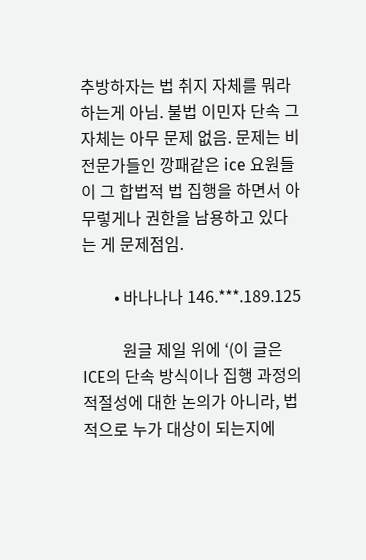추방하자는 법 취지 자체를 뭐라 하는게 아님. 불법 이민자 단속 그 자체는 아무 문제 없음. 문제는 비전문가들인 깡패같은 ice 요원들이 그 합법적 법 집행을 하면서 아무렇게나 권한을 남용하고 있다는 게 문제점임.

        • 바나나나 146.***.189.125

          원글 제일 위에 ‘(이 글은 ICE의 단속 방식이나 집행 과정의 적절성에 대한 논의가 아니라, 법적으로 누가 대상이 되는지에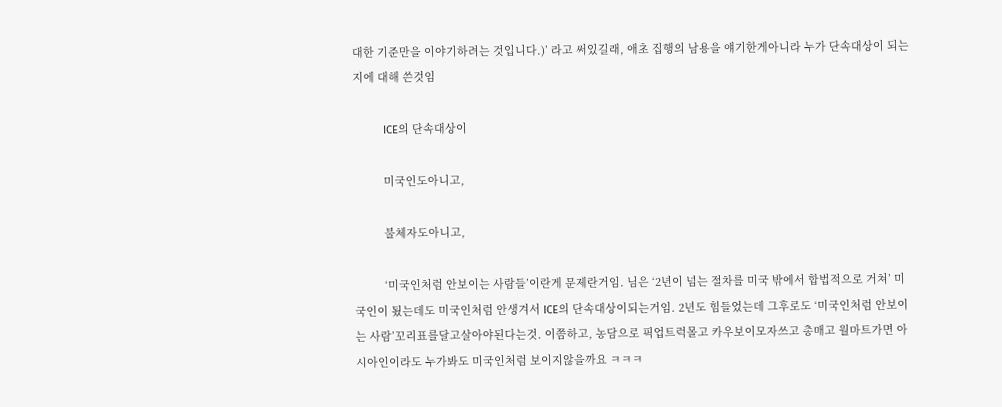대한 기준만을 이야기하려는 것입니다.)’ 라고 써있길래, 애초 집행의 남용을 얘기한게아니라 누가 단속대상이 되는지에 대해 쓴것임

          ICE의 단속대상이

          미국인도아니고,

          불체자도아니고,

          ‘미국인처럼 안보이는 사람들’이란게 문제란거임. 님은 ‘2년이 넘는 절차를 미국 밖에서 합법적으로 거쳐’ 미국인이 됬는데도 미국인처럼 안생겨서 ICE의 단속대상이되는거임. 2년도 힘들었는데 그후로도 ‘미국인처럼 안보이는 사람’꼬리표를달고살아야된다는것. 이쯤하고, 농담으로 픽업트럭몰고 카우보이모자쓰고 총매고 월마트가면 아시아인이라도 누가봐도 미국인처럼 보이지않을까요 ㅋㅋㅋ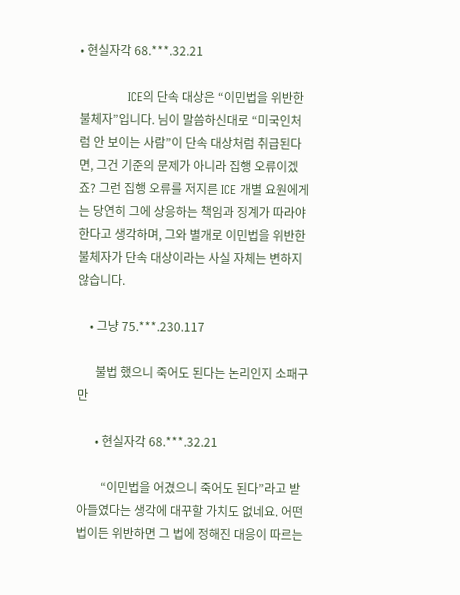• 현실자각 68.***.32.21

            ICE의 단속 대상은 “이민법을 위반한 불체자”입니다. 님이 말씀하신대로 “미국인처럼 안 보이는 사람”이 단속 대상처럼 취급된다면, 그건 기준의 문제가 아니라 집행 오류이겠죠? 그런 집행 오류를 저지른 ICE 개별 요원에게는 당연히 그에 상응하는 책임과 징계가 따라야 한다고 생각하며, 그와 별개로 이민법을 위반한 불체자가 단속 대상이라는 사실 자체는 변하지 않습니다.

    • 그냥 75.***.230.117

      불법 했으니 죽어도 된다는 논리인지 소패구만

      • 현실자각 68.***.32.21

        “이민법을 어겼으니 죽어도 된다”라고 받아들였다는 생각에 대꾸할 가치도 없네요. 어떤 법이든 위반하면 그 법에 정해진 대응이 따르는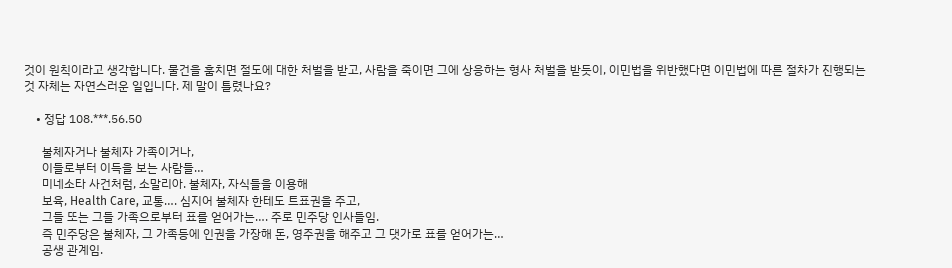것이 원칙이라고 생각합니다. 물건을 훔치면 절도에 대한 처벌을 받고, 사람을 죽이면 그에 상응하는 형사 처벌을 받듯이, 이민법을 위반했다면 이민법에 따른 절차가 진행되는 것 자체는 자연스러운 일입니다. 제 말이 틀렸나요?

    • 정답 108.***.56.50

      불체자거나 불체자 가족이거나,
      이들로부터 이득을 보는 사람들…
      미네소타 사건처럼, 소말리아. 불체자, 자식들을 이용해
      보육, Health Care, 교통…. 심지어 불체자 한테도 트표권을 주고,
      그들 또는 그들 가족으로부터 표를 얻어가는…. 주로 민주당 인사들임.
      즉 민주당은 불체자, 그 가족등에 인권을 가장해 돈, 영주권을 해주고 그 댓가로 표를 얻어가는…
      공생 관계임.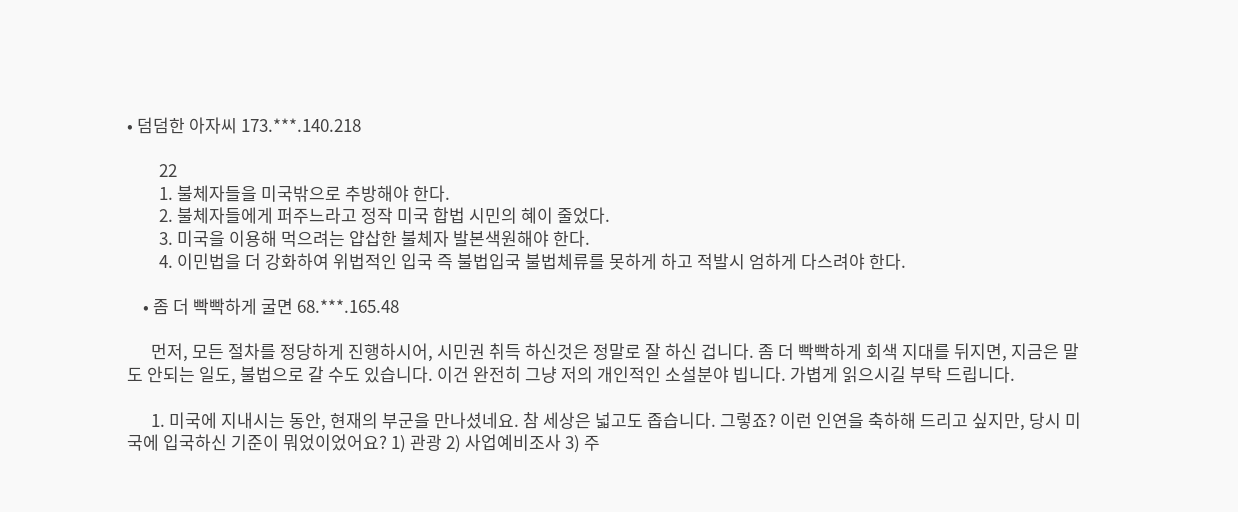• 덤덤한 아자씨 173.***.140.218

        22
        1. 불체자들을 미국밖으로 추방해야 한다.
        2. 불체자들에게 퍼주느라고 정작 미국 합법 시민의 혜이 줄었다.
        3. 미국을 이용해 먹으려는 얍삽한 불체자 발본색원해야 한다.
        4. 이민법을 더 강화하여 위법적인 입국 즉 불법입국 불법체류를 못하게 하고 적발시 엄하게 다스려야 한다.

    • 좀 더 빡빡하게 굴면 68.***.165.48

      먼저, 모든 절차를 정당하게 진행하시어, 시민권 취득 하신것은 정말로 잘 하신 겁니다. 좀 더 빡빡하게 회색 지대를 뒤지면, 지금은 말도 안되는 일도, 불법으로 갈 수도 있습니다. 이건 완전히 그냥 저의 개인적인 소설분야 빕니다. 가볍게 읽으시길 부탁 드립니다.

      1. 미국에 지내시는 동안, 현재의 부군을 만나셨네요. 참 세상은 넓고도 좁습니다. 그렇죠? 이런 인연을 축하해 드리고 싶지만, 당시 미국에 입국하신 기준이 뭐었이었어요? 1) 관광 2) 사업예비조사 3) 주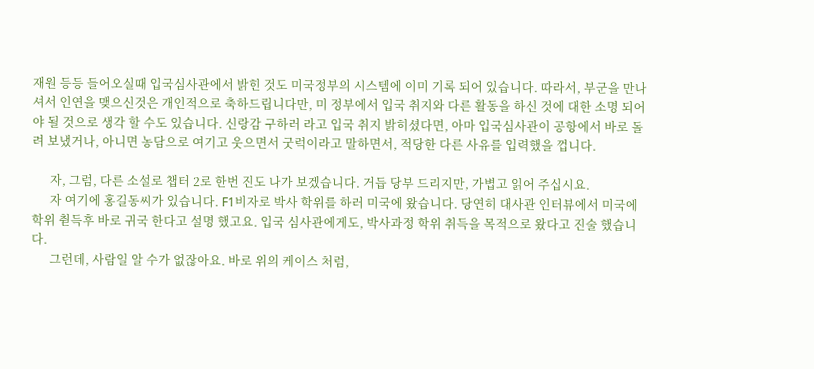재원 등등 들어오실때 입국심사관에서 밝힌 것도 미국정부의 시스템에 이미 기록 되어 있습니다. 따라서, 부군을 만나셔서 인연을 맺으신것은 개인적으로 축하드립니다만, 미 정부에서 입국 취지와 다른 활동을 하신 것에 대한 소명 되어야 될 것으로 생각 할 수도 있습니다. 신랑감 구하러 라고 입국 취지 밝히셨다면, 아마 입국심사관이 공항에서 바로 돌려 보냈거나, 아니면 농담으로 여기고 웃으면서 굿럭이라고 말하면서, 적당한 다른 사유를 입력했을 껍니다.

      자, 그럼, 다른 소설로 챕터 2로 한번 진도 나가 보겠습니다. 거듭 당부 드리지만, 가볍고 읽어 주십시요.
      자 여기에 홍길동씨가 있습니다. F1비자로 박사 학위를 하러 미국에 왔습니다. 당연히 대사관 인터뷰에서 미국에 학위 췯득후 바로 귀국 한다고 설명 했고요. 입국 심사관에게도, 박사과정 학위 취득을 목적으로 왔다고 진술 했습니다.
      그런데, 사람일 알 수가 없잖아요. 바로 위의 케이스 처럼,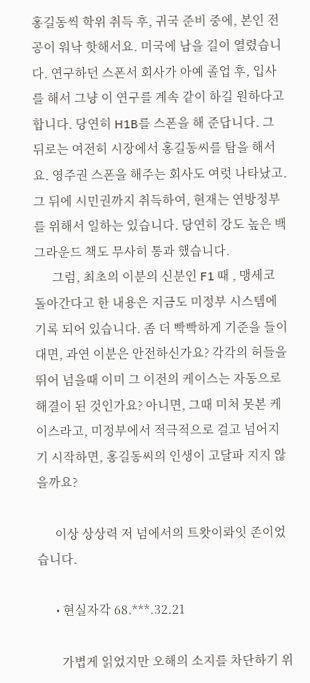홍길동씩 학위 취득 후, 귀국 준비 중에, 본인 전공이 워낙 핫해서요. 미국에 남을 길이 열렸습니다. 연구하던 스폰서 회사가 아예 졸업 후, 입사를 해서 그냥 이 연구를 계속 같이 하길 원하다고 합니다. 당연히 H1B를 스폰을 해 준답니다. 그 뒤로는 여전히 시장에서 홍길동씨를 탐을 해서요. 영주권 스폰을 해주는 회사도 여럿 나타났고. 그 뒤에 시민권까지 취득하여, 현재는 연방정부를 위해서 일하는 있습니다. 당연히 강도 높은 백그라운드 책도 무사히 통과 했습니다.
      그럼, 최초의 이분의 신분인 F1 때 , 맹세코 돌아간다고 한 내용은 지금도 미정부 시스템에 기록 되어 있습니다. 좀 더 빡빡하게 기준을 들이대면, 과연 이분은 안전하신가요? 각각의 허들을 뛰어 넘을때 이미 그 이전의 케이스는 자동으로 해결이 된 것인가요? 아니면, 그때 미처 못본 케이스라고, 미정부에서 적극적으로 걸고 넘어지기 시작하면, 홍길동씨의 인생이 고달파 지지 않을까요?

      이상 상상력 저 넘에서의 트왓이롸잇 존이었습니다.

      • 현실자각 68.***.32.21

        가볍게 읽었지만 오해의 소지를 차단하기 위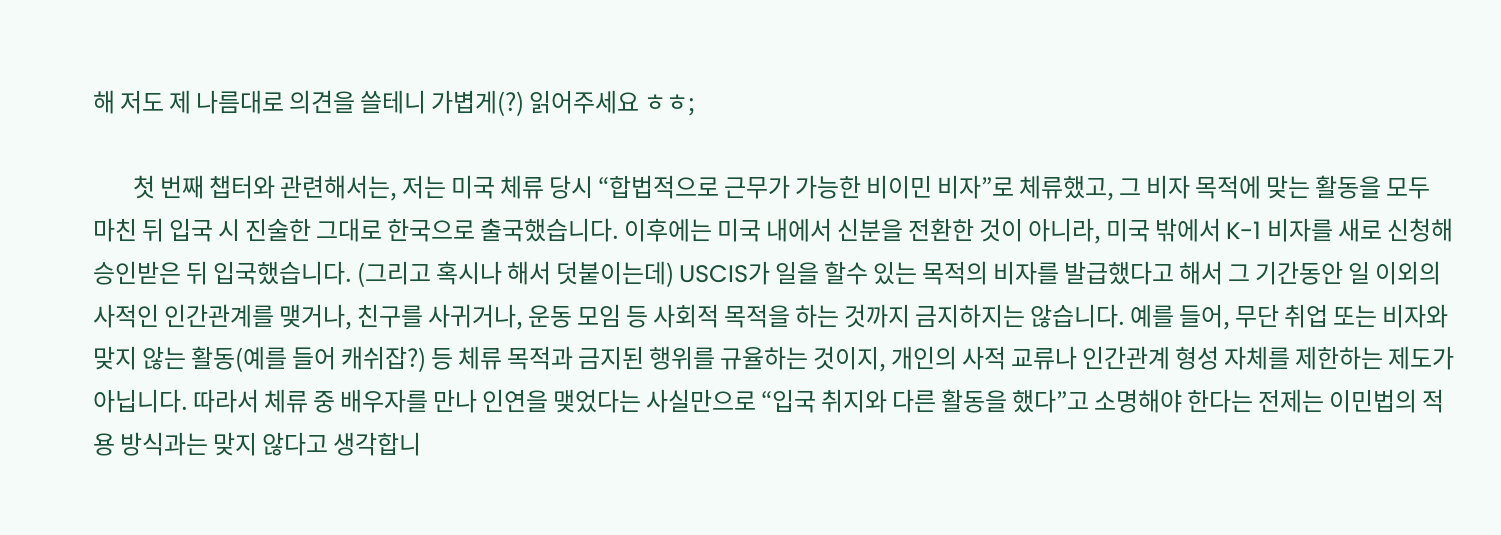해 저도 제 나름대로 의견을 쓸테니 가볍게(?) 읽어주세요 ㅎㅎ;

        첫 번째 챕터와 관련해서는, 저는 미국 체류 당시 “합법적으로 근무가 가능한 비이민 비자”로 체류했고, 그 비자 목적에 맞는 활동을 모두 마친 뒤 입국 시 진술한 그대로 한국으로 출국했습니다. 이후에는 미국 내에서 신분을 전환한 것이 아니라, 미국 밖에서 K-1 비자를 새로 신청해 승인받은 뒤 입국했습니다. (그리고 혹시나 해서 덧붙이는데) USCIS가 일을 할수 있는 목적의 비자를 발급했다고 해서 그 기간동안 일 이외의 사적인 인간관계를 맺거나, 친구를 사귀거나, 운동 모임 등 사회적 목적을 하는 것까지 금지하지는 않습니다. 예를 들어, 무단 취업 또는 비자와 맞지 않는 활동(예를 들어 캐쉬잡?) 등 체류 목적과 금지된 행위를 규율하는 것이지, 개인의 사적 교류나 인간관계 형성 자체를 제한하는 제도가 아닙니다. 따라서 체류 중 배우자를 만나 인연을 맺었다는 사실만으로 “입국 취지와 다른 활동을 했다”고 소명해야 한다는 전제는 이민법의 적용 방식과는 맞지 않다고 생각합니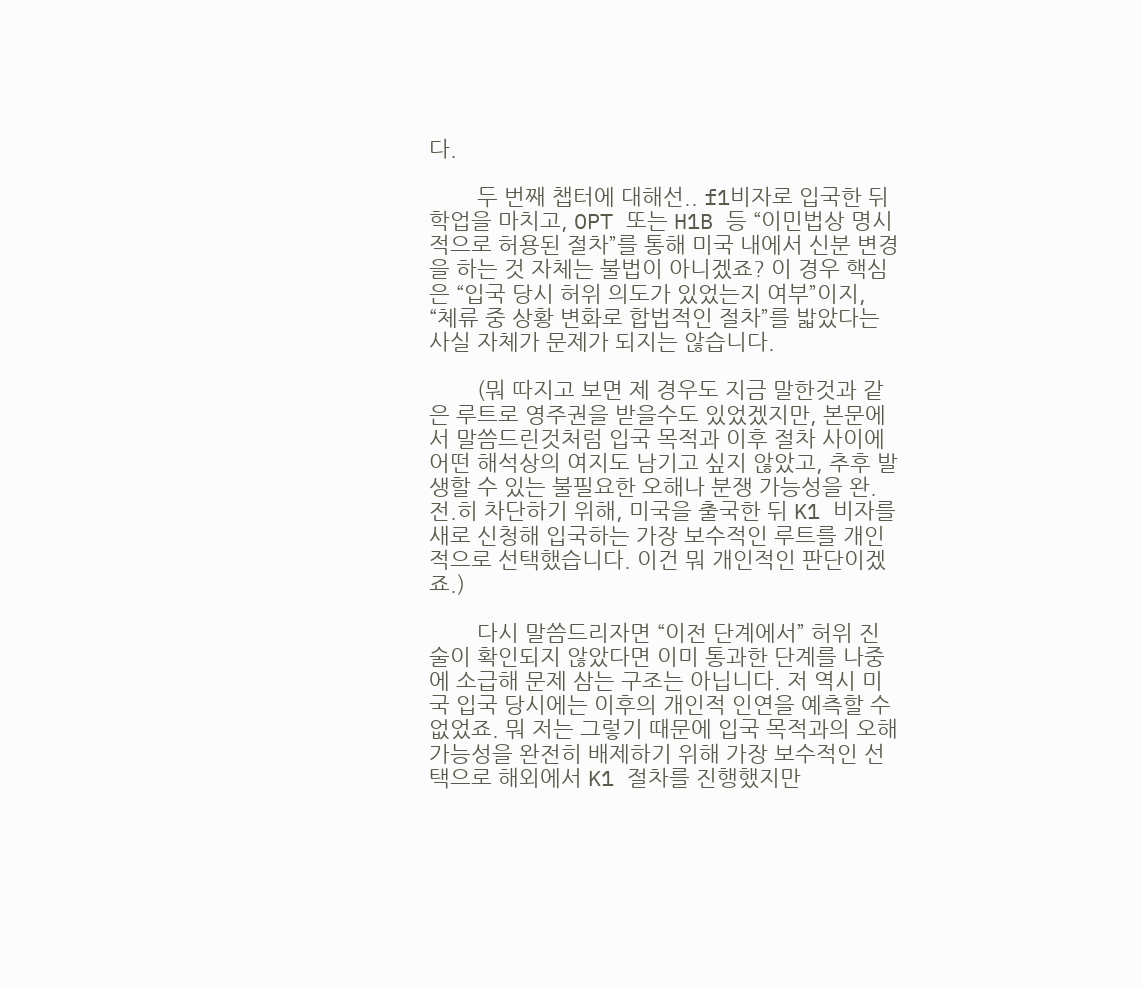다.

        두 번째 챕터에 대해선.. f1비자로 입국한 뒤 학업을 마치고, OPT 또는 H1B 등 “이민법상 명시적으로 허용된 절차”를 통해 미국 내에서 신분 변경을 하는 것 자체는 불법이 아니겠죠? 이 경우 핵심은 “입국 당시 허위 의도가 있었는지 여부”이지, “체류 중 상황 변화로 합법적인 절차”를 밟았다는 사실 자체가 문제가 되지는 않습니다.

        (뭐 따지고 보면 제 경우도 지금 말한것과 같은 루트로 영주권을 받을수도 있었겠지만, 본문에서 말씀드린것처럼 입국 목적과 이후 절차 사이에 어떤 해석상의 여지도 남기고 싶지 않았고, 추후 발생할 수 있는 불필요한 오해나 분쟁 가능성을 완.전.히 차단하기 위해, 미국을 출국한 뒤 K1 비자를 새로 신청해 입국하는 가장 보수적인 루트를 개인적으로 선택했습니다. 이건 뭐 개인적인 판단이겠죠.)

        다시 말씀드리자면 “이전 단계에서” 허위 진술이 확인되지 않았다면 이미 통과한 단계를 나중에 소급해 문제 삼는 구조는 아닙니다. 저 역시 미국 입국 당시에는 이후의 개인적 인연을 예측할 수 없었죠. 뭐 저는 그렇기 때문에 입국 목적과의 오해 가능성을 완전히 배제하기 위해 가장 보수적인 선택으로 해외에서 K1 절차를 진행했지만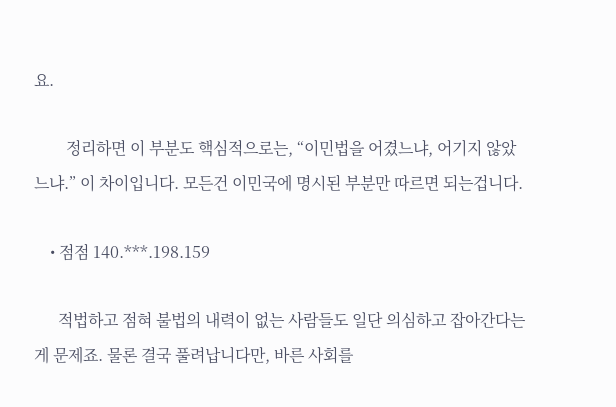요.

        정리하면 이 부분도 핵심적으로는, “이민법을 어겼느냐, 어기지 않았느냐.” 이 차이입니다. 모든건 이민국에 명시된 부분만 따르면 되는겁니다.

    • 점점 140.***.198.159

      적법하고 점혀 불법의 내력이 없는 사람들도 일단 의심하고 잡아간다는게 문제죠. 물론 결국 풀려납니다만, 바른 사회를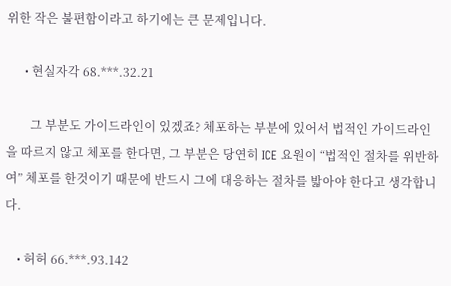위한 작은 불편함이라고 하기에는 큰 문제입니다.

      • 현실자각 68.***.32.21

        그 부분도 가이드라인이 있겠죠? 체포하는 부분에 있어서 법적인 가이드라인을 따르지 않고 체포를 한다면, 그 부분은 당연히 ICE 요원이 “법적인 절차를 위반하여” 체포를 한것이기 때문에 반드시 그에 대응하는 절차를 밟아야 한다고 생각합니다.

    • 허허 66.***.93.142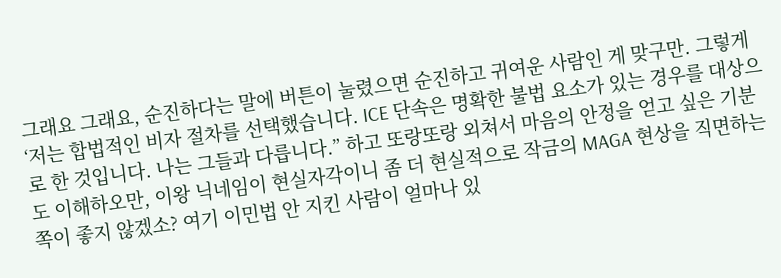그래요 그래요, 순진하다는 말에 버튼이 눌렸으면 순진하고 귀여운 사람인 게 맞구만. 그렇게 ‘저는 합법적인 비자 절차를 선택했습니다. ICE 단속은 명확한 불법 요소가 있는 경우를 대상으로 한 것입니다. 나는 그들과 다릅니다.” 하고 또랑또랑 외쳐서 마음의 안정을 얻고 싶은 기분도 이해하오만, 이왕 닉네임이 현실자각이니 좀 더 현실적으로 작금의 MAGA 현상을 직면하는 쪽이 좋지 않겠소? 여기 이민법 안 지킨 사람이 얼마나 있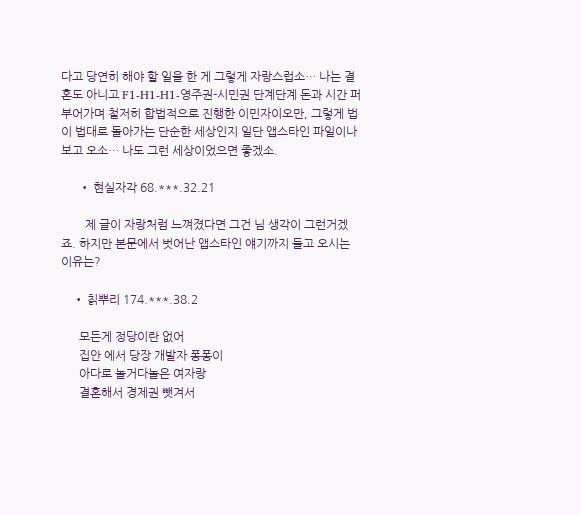다고 당연히 해야 할 일을 한 게 그렇게 자랑스럽소… 나는 결혼도 아니고 F1-H1-H1-영주권-시민권 단계단계 돈과 시간 퍼부어가며 철저히 합법적으로 진행한 이민자이오만, 그렇게 법이 법대로 돌아가는 단순한 세상인지 일단 앱스타인 파일이나 보고 오소… 나도 그런 세상이었으면 좋겠소.

      • 현실자각 68.***.32.21

        제 글이 자랑처럼 느껴졌다면 그건 님 생각이 그런거겠죠. 하지만 본문에서 벗어난 앱스타인 얘기까지 들고 오시는 이유는?

    • 칡뿌리 174.***.38.2

      모든게 정당이란 없어
      집안 에서 당장 개발자 퐁퐁이
      아다로 놀거다놀은 여자랑
      결혼해서 경제권 뺏겨서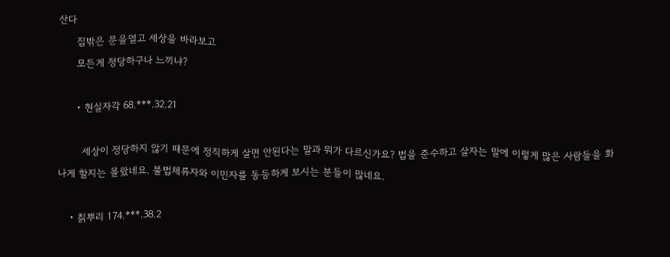산다
      집밖은 문을열고 세상을 바라보고
      모든게 정당하구나 느끼냐?

      • 현실자각 68.***.32.21

        세상이 정당하지 않기 때문에 정직하게 살면 안된다는 말과 뭐가 다르신가요? 법을 준수하고 살자는 말에 이렇게 많은 사람들을 화나게 할지는 몰랐네요. 불법체류자와 이민자를 동등하게 보시는 분들이 많네요.

    • 칡뿌리 174.***.38.2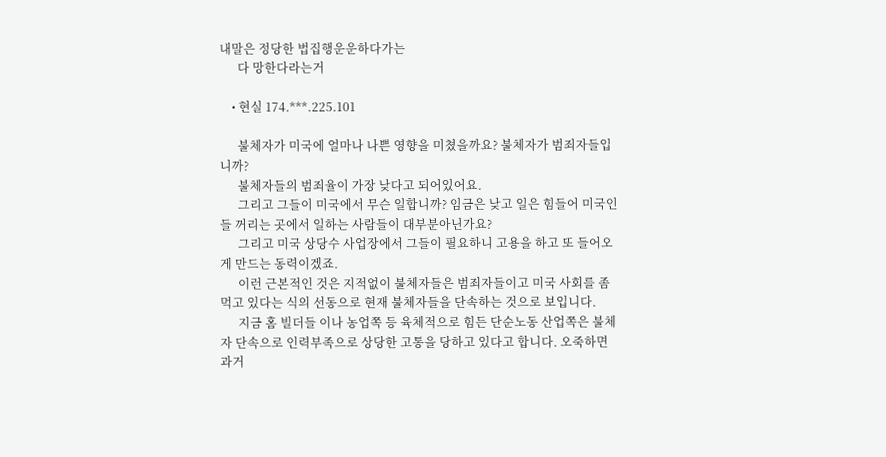내말은 정당한 법집행운운하다가는
      다 망한다라는거

    • 현실 174.***.225.101

      불체자가 미국에 얼마나 나쁜 영향을 미쳤을까요? 불체자가 범죄자들입니까?
      불체자들의 범죄율이 가장 낮다고 되어있어요.
      그리고 그들이 미국에서 무슨 일합니까? 임금은 낮고 일은 힘들어 미국인들 꺼리는 곳에서 일하는 사람들이 대부분아닌가요?
      그리고 미국 상당수 사업장에서 그들이 필요하니 고용을 하고 또 들어오게 만드는 동력이겠죠.
      이런 근본적인 것은 지적없이 불체자들은 범죄자들이고 미국 사회를 좀먹고 있다는 식의 선동으로 현재 불체자들을 단속하는 것으로 보입니다.
      지금 홈 빌더들 이나 농업쪽 등 육체적으로 힘든 단순노동 산업쪽은 불체자 단속으로 인력부족으로 상당한 고통을 당하고 있다고 합니다. 오죽하면 과거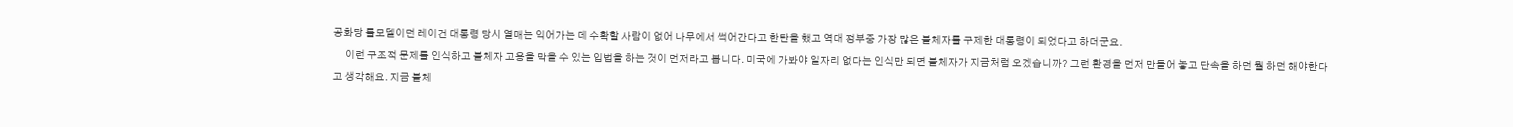공화당 롤모델이던 레이건 대통령 당시 열매는 익어가는 데 수확할 사람이 없어 나무에서 썩어간다고 한탄을 했고 역대 정부중 가장 많은 불체자를 구제한 대통령이 되었다고 하더군요.
      이런 구조적 문제를 인식하고 불체자 고용을 막을 수 있는 입법을 하는 것이 먼저라고 봅니다. 미국에 가봐야 일자리 없다는 인식만 되면 불체자가 지금처럼 오겠습니까? 그런 환경을 먼저 만들어 놓고 단속을 하던 뭘 하던 해야한다고 생각해요. 지금 불체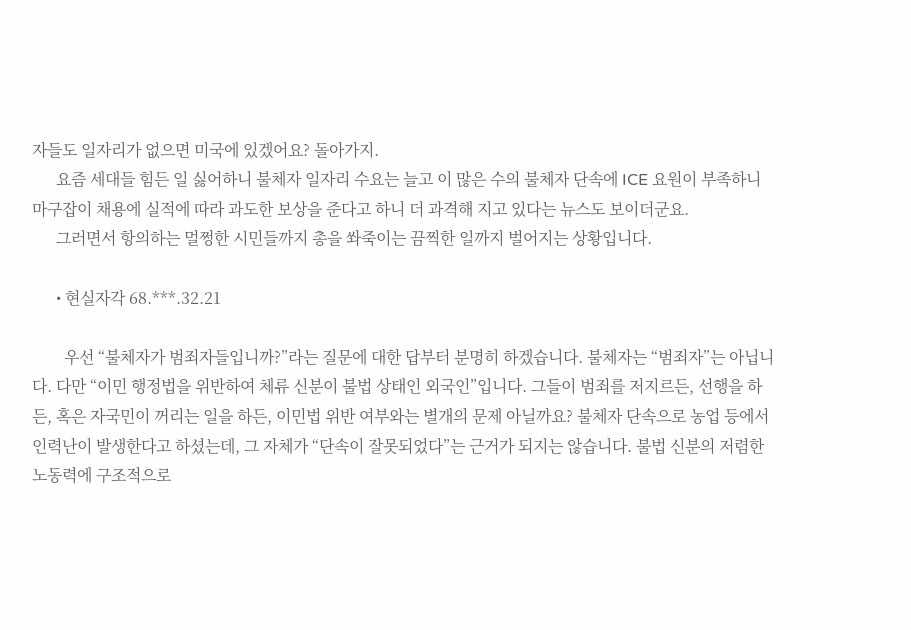자들도 일자리가 없으면 미국에 있겠어요? 돌아가지.
      요즘 세대들 힘든 일 싫어하니 불체자 일자리 수요는 늘고 이 많은 수의 불체자 단속에 ICE 요원이 부족하니 마구잡이 채용에 실적에 따라 과도한 보상을 준다고 하니 더 과격해 지고 있다는 뉴스도 보이더군요.
      그러면서 항의하는 멀쩡한 시민들까지 총을 쏴죽이는 끔찍한 일까지 벌어지는 상황입니다.

      • 현실자각 68.***.32.21

        우선 “불체자가 범죄자들입니까?”라는 질문에 대한 답부터 분명히 하겠습니다. 불체자는 “범죄자”는 아닙니다. 다만 “이민 행정법을 위반하여 체류 신분이 불법 상태인 외국인”입니다. 그들이 범죄를 저지르든, 선행을 하든, 혹은 자국민이 꺼리는 일을 하든, 이민법 위반 여부와는 별개의 문제 아닐까요? 불체자 단속으로 농업 등에서 인력난이 발생한다고 하셨는데, 그 자체가 “단속이 잘못되었다”는 근거가 되지는 않습니다. 불법 신분의 저렴한 노동력에 구조적으로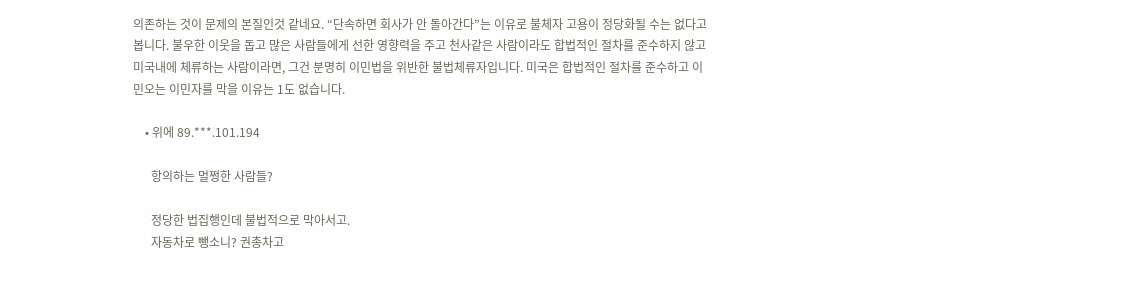의존하는 것이 문제의 본질인것 같네요. “단속하면 회사가 안 돌아간다”는 이유로 불체자 고용이 정당화될 수는 없다고 봅니다. 불우한 이웃을 돕고 많은 사람들에게 선한 영향력을 주고 천사같은 사람이라도 합법적인 절차를 준수하지 않고 미국내에 체류하는 사람이라면, 그건 분명히 이민법을 위반한 불법체류자입니다. 미국은 합법적인 절차를 준수하고 이민오는 이민자를 막을 이유는 1도 없습니다.

    • 위에 89.***.101.194

      항의하는 멀쩡한 사람들?

      정당한 법집행인데 불법적으로 막아서고.
      자동차로 뺑소니? 권총차고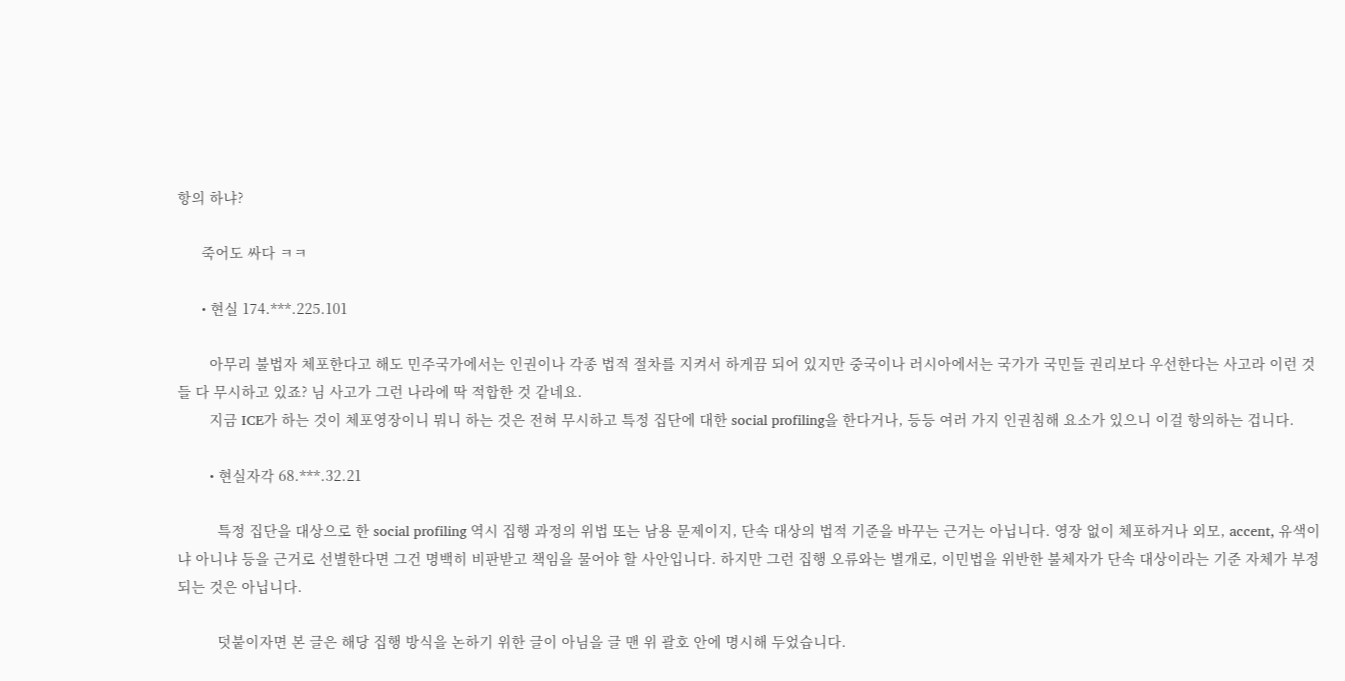항의 하냐?

      죽어도 싸다 ㅋㅋ

      • 현실 174.***.225.101

        아무리 불법자 체포한다고 해도 민주국가에서는 인권이나 각종 법적 절차를 지켜서 하게끔 되어 있지만 중국이나 러시아에서는 국가가 국민들 권리보다 우선한다는 사고라 이런 것들 다 무시하고 있죠? 님 사고가 그런 나라에 딱 적합한 것 같네요.
        지금 ICE가 하는 것이 체포영장이니 뭐니 하는 것은 전혀 무시하고 특정 집단에 대한 social profiling을 한다거나, 등등 여러 가지 인권침해 요소가 있으니 이걸 항의하는 겁니다.

        • 현실자각 68.***.32.21

          특정 집단을 대상으로 한 social profiling 역시 집행 과정의 위법 또는 남용 문제이지, 단속 대상의 법적 기준을 바꾸는 근거는 아닙니다. 영장 없이 체포하거나 외모, accent, 유색이냐 아니냐 등을 근거로 선별한다면 그건 명백히 비판받고 책임을 물어야 할 사안입니다. 하지만 그런 집행 오류와는 별개로, 이민법을 위반한 불체자가 단속 대상이라는 기준 자체가 부정되는 것은 아닙니다.

          덧붙이자면 본 글은 해당 집행 방식을 논하기 위한 글이 아님을 글 맨 위 괄호 안에 명시해 두었습니다.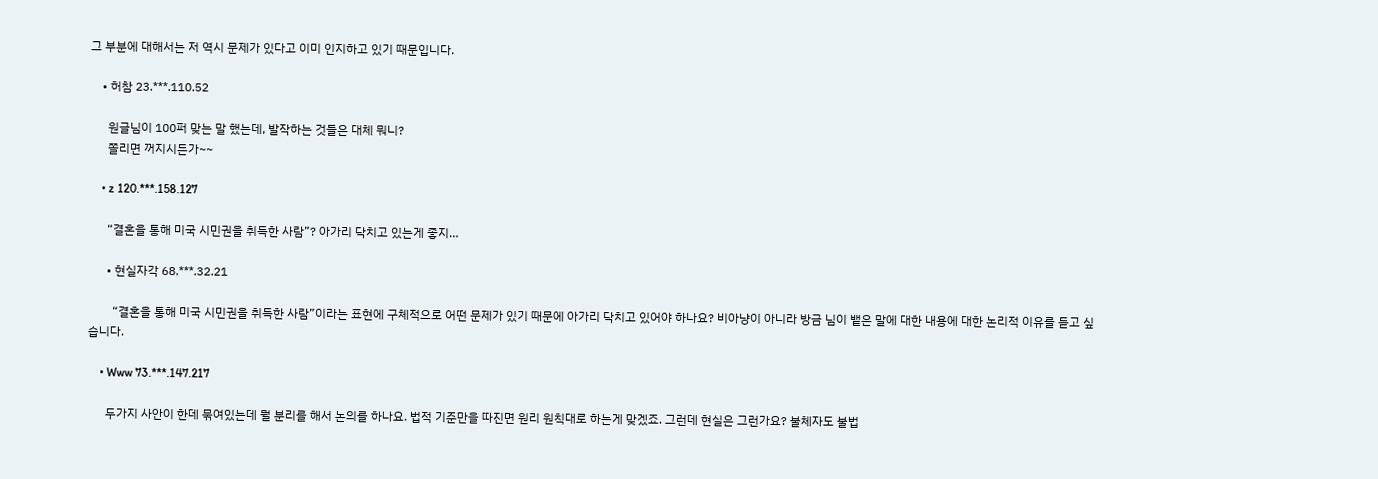그 부분에 대해서는 저 역시 문제가 있다고 이미 인지하고 있기 때문입니다.

    • 허참 23.***.110.52

      원글님이 100퍼 맞는 말 했는데, 발작하는 것들은 대체 뭐니?
      쫄리면 꺼지시든가~~

    • z 120.***.158.127

      “결혼을 통해 미국 시민권을 취득한 사람”? 아가리 닥치고 있는게 좋지…

      • 현실자각 68.***.32.21

        “결혼을 통해 미국 시민권을 취득한 사람”이라는 표현에 구체적으로 어떤 문제가 있기 때문에 아가리 닥치고 있어야 하나요? 비아냥이 아니라 방금 님이 뱉은 말에 대한 내용에 대한 논리적 이유를 듣고 싶습니다.

    • Www 73.***.147.217

      두가지 사안이 한데 묶여있는데 뭘 분리를 해서 논의를 하나요. 법적 기준만을 따진면 원리 원칙대로 하는게 맞겠죠. 그런데 현실은 그런가요? 불체자도 불법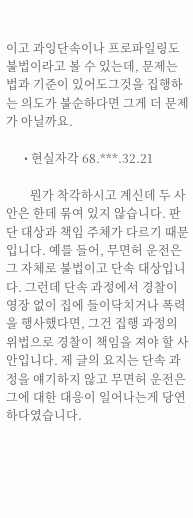이고 과잉단속이나 프로파일링도 불법이라고 볼 수 있는데, 문제는 법과 기준이 있어도그것을 집행하는 의도가 불순하다면 그게 더 문제가 아닐까요.

      • 현실자각 68.***.32.21

        뭔가 착각하시고 계신데 두 사안은 한데 묶여 있지 않습니다. 판단 대상과 책임 주체가 다르기 때문입니다. 예를 들어, 무면허 운전은 그 자체로 불법이고 단속 대상입니다. 그런데 단속 과정에서 경찰이 영장 없이 집에 들이닥치거나 폭력을 행사했다면, 그건 집행 과정의 위법으로 경찰이 책임을 져야 할 사안입니다. 제 글의 요지는 단속 과정을 얘기하지 않고 무면허 운전은 그에 대한 대응이 일어나는게 당연하다였습니다.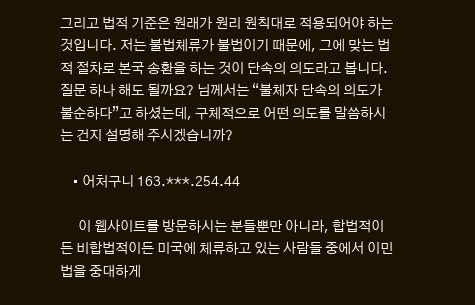그리고 법적 기준은 원래가 원리 원칙대로 적용되어야 하는 것입니다. 저는 불법체류가 불법이기 때문에, 그에 맞는 법적 절차로 본국 송환을 하는 것이 단속의 의도라고 봅니다. 질문 하나 해도 될까요? 님께서는 “불체자 단속의 의도가 불순하다”고 하셨는데, 구체적으로 어떤 의도를 말씀하시는 건지 설명해 주시겠습니까?

    • 어처구니 163.***.254.44

      이 웹사이트를 방문하시는 분들뿐만 아니라, 합법적이든 비합법적이든 미국에 체류하고 있는 사람들 중에서 이민법을 중대하게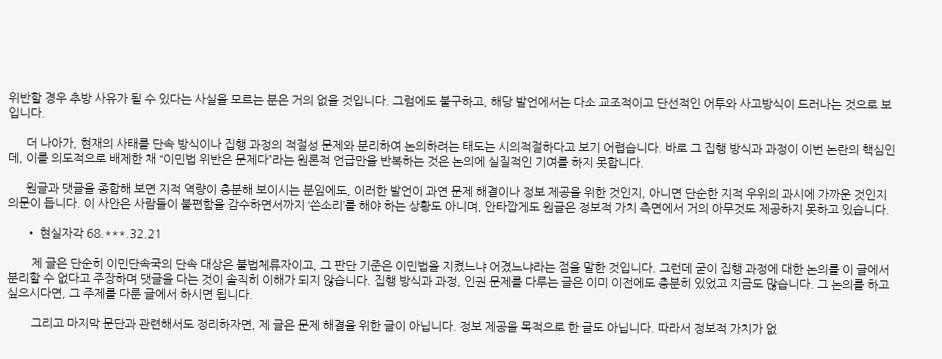위반할 경우 추방 사유가 될 수 있다는 사실을 모르는 분은 거의 없을 것입니다. 그럼에도 불구하고, 해당 발언에서는 다소 교조적이고 단선적인 어투와 사고방식이 드러나는 것으로 보입니다.

      더 나아가, 현재의 사태를 단속 방식이나 집행 과정의 적절성 문제와 분리하여 논의하려는 태도는 시의적절하다고 보기 어렵습니다. 바로 그 집행 방식과 과정이 이번 논란의 핵심인데, 이를 의도적으로 배제한 채 “이민법 위반은 문제다”라는 원론적 언급만을 반복하는 것은 논의에 실질적인 기여를 하지 못합니다.

      원글과 댓글을 종합해 보면 지적 역량이 충분해 보이시는 분임에도, 이러한 발언이 과연 문제 해결이나 정보 제공을 위한 것인지, 아니면 단순한 지적 우위의 과시에 가까운 것인지 의문이 듭니다. 이 사안은 사람들이 불편함을 감수하면서까지 ‘쓴소리’를 해야 하는 상황도 아니며, 안타깝게도 원글은 정보적 가치 측면에서 거의 아무것도 제공하지 못하고 있습니다.

      • 현실자각 68.***.32.21

        제 글은 단순히 이민단속국의 단속 대상은 불법체류자이고, 그 판단 기준은 이민법을 지켰느냐 어겼느냐라는 점을 말한 것입니다. 그런데 굳이 집행 과정에 대한 논의를 이 글에서 분리할 수 없다고 주장하며 댓글을 다는 것이 솔직히 이해가 되지 않습니다. 집행 방식과 과정, 인권 문제를 다루는 글은 이미 이전에도 충분히 있었고 지금도 많습니다. 그 논의를 하고 싶으시다면, 그 주제를 다룬 글에서 하시면 됩니다.

        그리고 마지막 문단과 관련해서도 정리하자면, 제 글은 문제 해결을 위한 글이 아닙니다. 정보 제공을 목적으로 한 글도 아닙니다. 따라서 정보적 가치가 없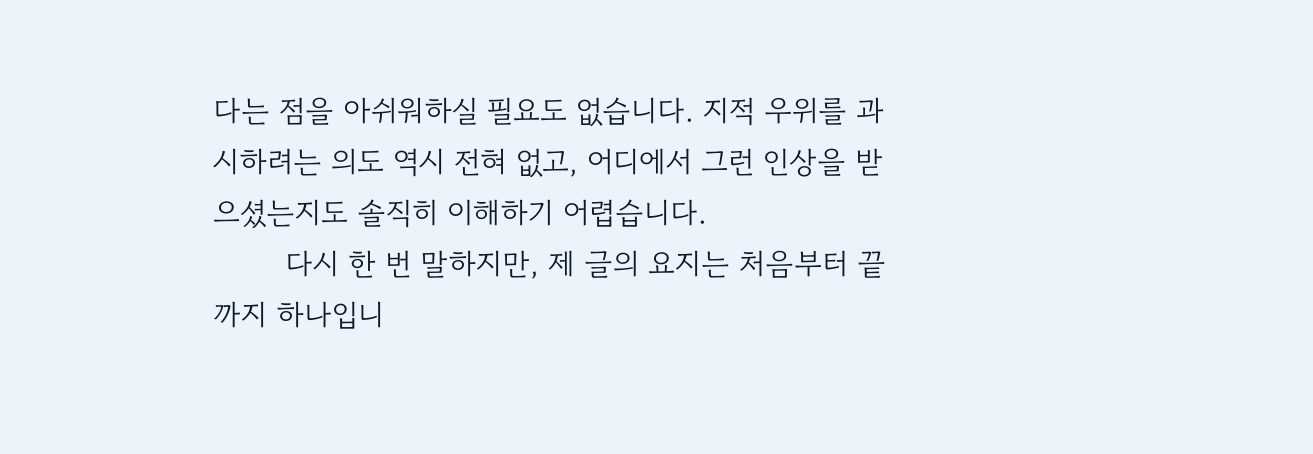다는 점을 아쉬워하실 필요도 없습니다. 지적 우위를 과시하려는 의도 역시 전혀 없고, 어디에서 그런 인상을 받으셨는지도 솔직히 이해하기 어렵습니다.
        다시 한 번 말하지만, 제 글의 요지는 처음부터 끝까지 하나입니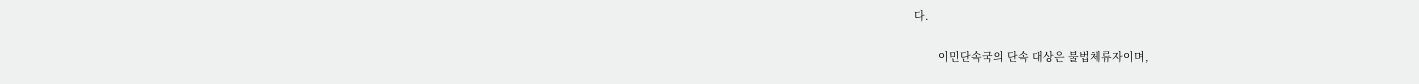다.

        이민단속국의 단속 대상은 불법체류자이며,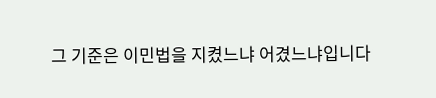그 기준은 이민법을 지켰느냐 어겼느냐입니다